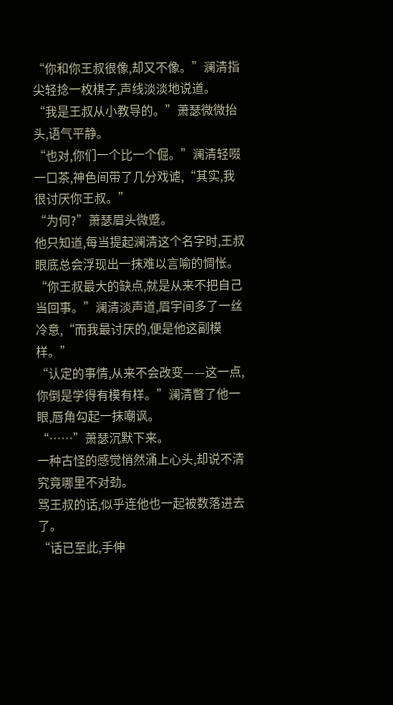“你和你王叔很像,却又不像。”澜清指尖轻捻一枚棋子,声线淡淡地说道。
“我是王叔从小教导的。”萧瑟微微抬头,语气平静。
“也对,你们一个比一个倔。”澜清轻啜一口茶,神色间带了几分戏谑,“其实,我很讨厌你王叔。”
“为何?”萧瑟眉头微蹙。
他只知道,每当提起澜清这个名字时,王叔眼底总会浮现出一抹难以言喻的惆怅。
“你王叔最大的缺点,就是从来不把自己当回事。”澜清淡声道,眉宇间多了一丝冷意,“而我最讨厌的,便是他这副模样。”
“认定的事情,从来不会改变——这一点,你倒是学得有模有样。”澜清瞥了他一眼,唇角勾起一抹嘲讽。
“……”萧瑟沉默下来。
一种古怪的感觉悄然涌上心头,却说不清究竟哪里不对劲。
骂王叔的话,似乎连他也一起被数落进去了。
“话已至此,手伸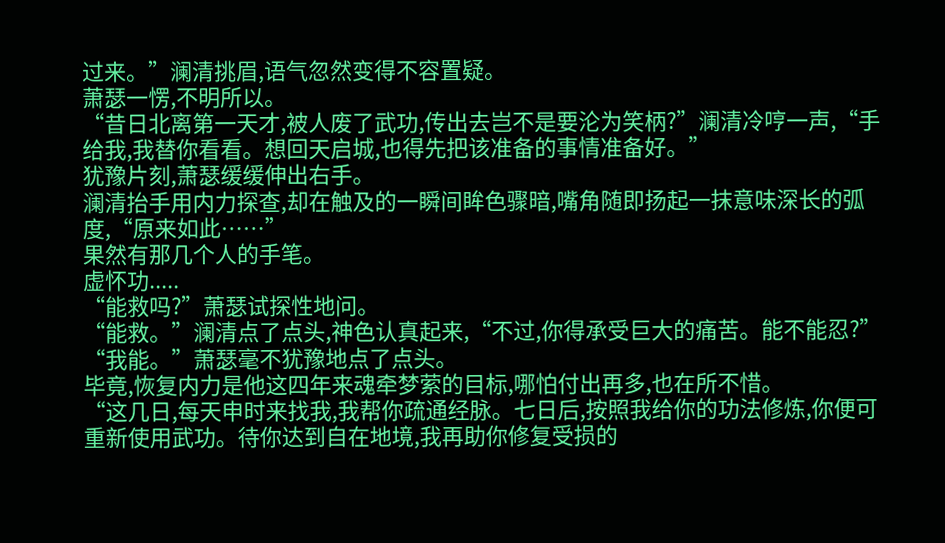过来。”澜清挑眉,语气忽然变得不容置疑。
萧瑟一愣,不明所以。
“昔日北离第一天才,被人废了武功,传出去岂不是要沦为笑柄?”澜清冷哼一声,“手给我,我替你看看。想回天启城,也得先把该准备的事情准备好。”
犹豫片刻,萧瑟缓缓伸出右手。
澜清抬手用内力探查,却在触及的一瞬间眸色骤暗,嘴角随即扬起一抹意味深长的弧度,“原来如此……”
果然有那几个人的手笔。
虚怀功.....
“能救吗?”萧瑟试探性地问。
“能救。”澜清点了点头,神色认真起来,“不过,你得承受巨大的痛苦。能不能忍?”
“我能。”萧瑟毫不犹豫地点了点头。
毕竟,恢复内力是他这四年来魂牵梦萦的目标,哪怕付出再多,也在所不惜。
“这几日,每天申时来找我,我帮你疏通经脉。七日后,按照我给你的功法修炼,你便可重新使用武功。待你达到自在地境,我再助你修复受损的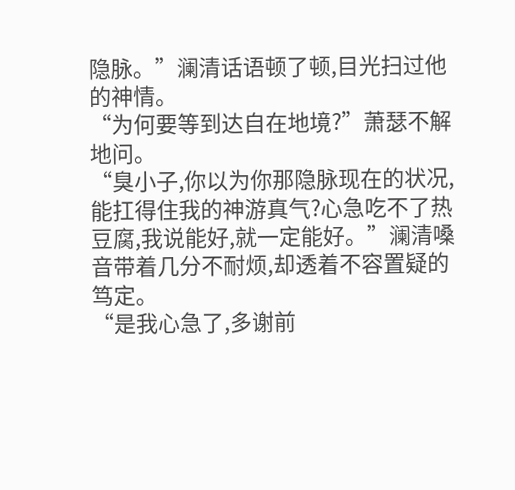隐脉。”澜清话语顿了顿,目光扫过他的神情。
“为何要等到达自在地境?”萧瑟不解地问。
“臭小子,你以为你那隐脉现在的状况,能扛得住我的神游真气?心急吃不了热豆腐,我说能好,就一定能好。”澜清嗓音带着几分不耐烦,却透着不容置疑的笃定。
“是我心急了,多谢前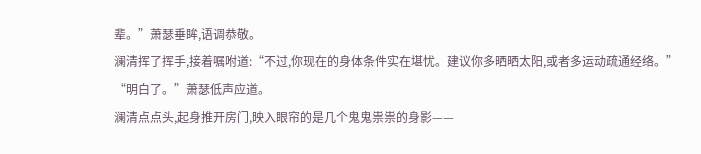辈。”萧瑟垂眸,语调恭敬。
澜清挥了挥手,接着嘱咐道:“不过,你现在的身体条件实在堪忧。建议你多晒晒太阳,或者多运动疏通经络。”
“明白了。”萧瑟低声应道。
澜清点点头,起身推开房门,映入眼帘的是几个鬼鬼祟祟的身影——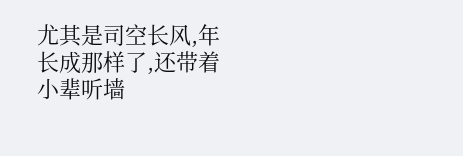尤其是司空长风,年长成那样了,还带着小辈听墙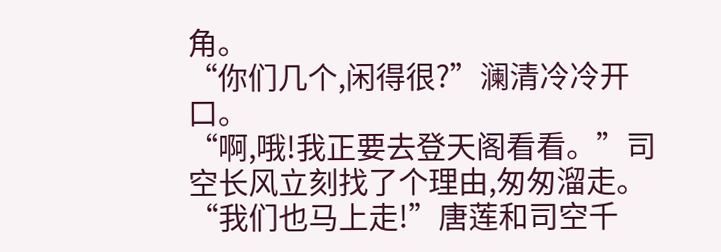角。
“你们几个,闲得很?”澜清冷冷开口。
“啊,哦!我正要去登天阁看看。”司空长风立刻找了个理由,匆匆溜走。
“我们也马上走!”唐莲和司空千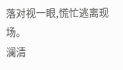落对视一眼,慌忙逃离现场。
澜清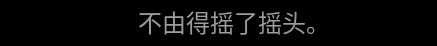不由得摇了摇头。